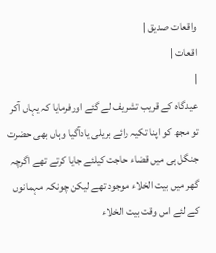واقعات صدیق |
اقعات |
|
عیدگاہ کے قریب تشریف لے گئے اورفرمایا کہ یہاں آکر تو مجھ کو اپنا تکیہ رائے بریلی یادآگیا وہاں بھی حضرت جنگل ہی میں قضاء حاجت کیلئے جایا کرتے تھے اگرچہ گھر میں بیت الخلاء موجود تھے لیکن چونکہ مہمانوں کے لئے اس وقت بیت الخلاء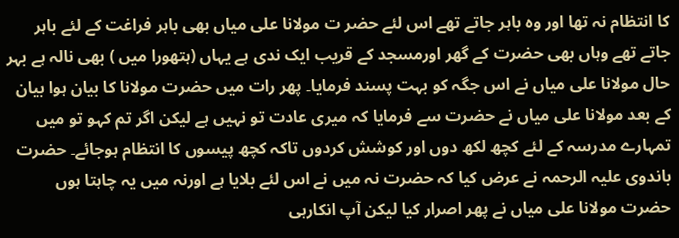کا انتظام نہ تھا اور وہ باہر جاتے تھے اس لئے حضر ت مولانا علی میاں بھی باہر فراغت کے لئے باہر جاتے تھے وہاں بھی حضرت کے گھر اورمسجد کے قریب ایک ندی ہے یہاں (ہتھورا میں ) بھی نالہ ہے بہر حال مولانا علی میاں نے اس جگہ کو بہت پسند فرمایا۔ پھر رات میں حضرت مولانا کا بیان ہوا بیان کے بعد مولانا علی میاں نے حضرت سے فرمایا کہ میری عادت تو نہیں ہے لیکن اگر تم کہو تو میں تمہارے مدرسہ کے لئے کچھ لکھ دوں اور کوشش کردوں تاکہ کچھ پیسوں کا انتظام ہوجائے۔ حضرت باندوی علیہ الرحمہ نے عرض کیا کہ حضرت نہ میں نے اس لئے بلایا ہے اورنہ میں یہ چاہتا ہوں حضرت مولانا علی میاں نے پھر اصرار کیا لیکن آپ انکارہی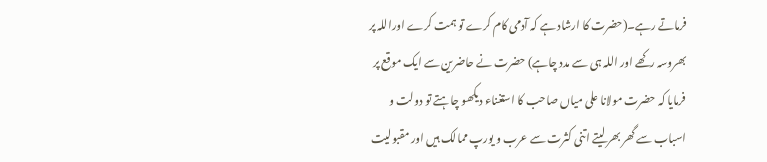فرماتے رہے۔(حضرت کا ارشاد ہے کہ آدمی کام کرے تو ہمت کرے اوراللہ پر بھروسہ رکھے اور اللہ ہی سے مدد چاہے) حضرت نے حاضرین سے ایک موقع پر فرمایا کہ حضرت مولانا علی میاں صاحب کا استغناء دیکھو چاہتے تو دولت و اسباب سے گھر بھر لیتے اتنی کثرت سے عرب و یورپ ممالک ہیں اور مقبولیت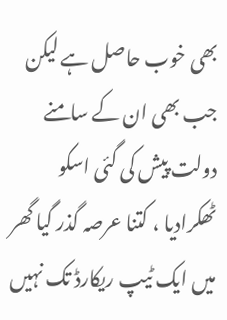بھی خوب حاصل ہے لیکن جب بھی ان کے سامنے دولت پیش کی گئی اسکو ٹھکرادیا ، کتنا عرصہ گذر گیا گھر میں ایک ٹیپ ریکارڈ تک نہیں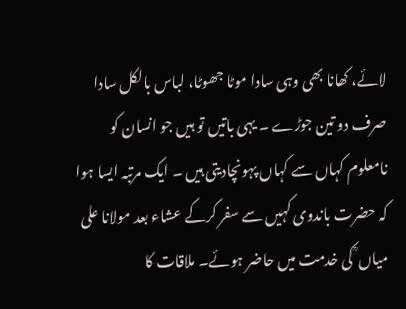لائے، کھانا بھی وہی سادا موٹا جھوٹا، لباس بالکل سادا صرف دو تین جوڑے ۔ یہی باتیں تو ہیں جو انسان کو نامعلوم کہاں سے کہاں پہونچادیتی ہیں ۔ ایک مرتبہ ایسا ہوا کہ حضرت باندوی کہیں سے سفر کرکے عشاء بعد مولانا علی میاں ؒ کی خدمت میں حاضر ہوئے۔ ملاقات کا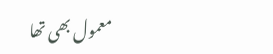معمول بھی تھا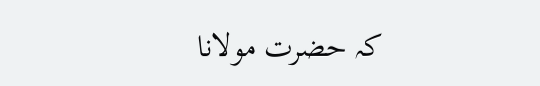کہ حضرت مولانا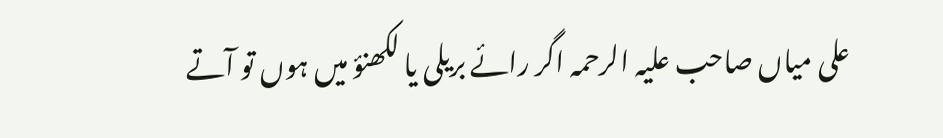علی میاں صاحب علیہ الرحمہ اگر رائے بریلی یا لکھنؤ میں ہوں تو آتے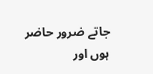جاتے ضرور حاضر ہوں اور